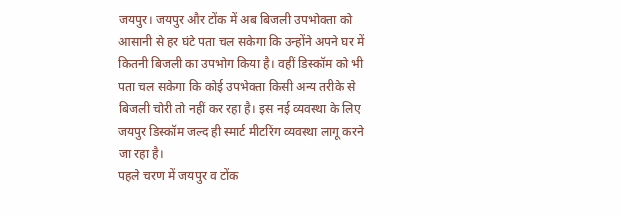जयपुर। जयपुर और टोंक में अब बिजली उपभोक्ता को आसानी से हर घंटे पता चल सकेगा कि उन्होंने अपने घर में कितनी बिजली का उपभोग किया है। वहीं डिस्कॉम को भी पता चल सकेगा कि कोई उपभेक्ता किसी अन्य तरीके से बिजली चोरी तो नहीं कर रहा है। इस नई व्यवस्था के लिए जयपुर डिस्कॉम जल्द ही स्मार्ट मीटरिंग व्यवस्था लागू करने जा रहा है।
पहले चरण में जयपुर व टोंक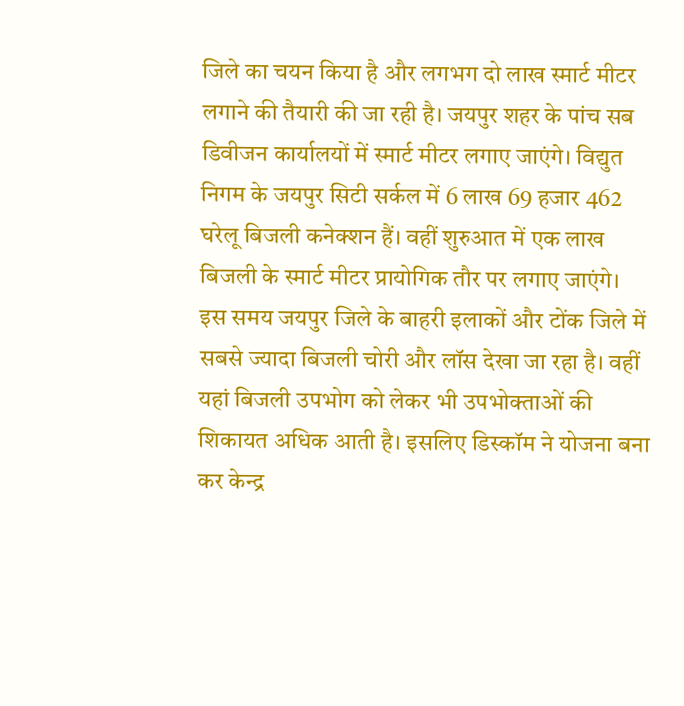जिले का चयन किया है और लगभग दो लाख स्मार्ट मीटर लगाने की तैयारी की जा रही है। जयपुर शहर के पांच सब डिवीजन कार्यालयों में स्मार्ट मीटर लगाए जाएंगे। विद्युत निगम के जयपुर सिटी सर्कल में 6 लाख 69 हजार 462 घरेलू बिजली कनेक्शन हैं। वहीं शुरुआत में एक लाख बिजली के स्मार्ट मीटर प्रायोगिक तौर पर लगाए जाएंगे।
इस समय जयपुर जिले के बाहरी इलाकों और टोंक जिले में सबसे ज्यादा बिजली चोरी और लॉस देखा जा रहा है। वहीं यहां बिजली उपभोग को लेकर भी उपभोक्ताओं की शिकायत अधिक आती है। इसलिए डिस्कॉम ने योजना बना कर केन्द्र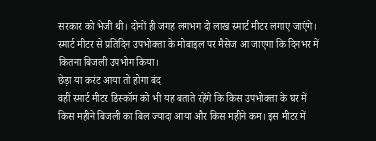सरकार को भेजी थी। दोनों ही जगह लगभग दो लाख स्मार्ट मीटर लगाए जाएंगे। स्मार्ट मीटर से प्रतिदिन उपभोक्ता के मोबाइल पर मैसेज आ जाएगा कि दिनभर में कितना बिजली उपभोग किया।
छेड़ा या करंट आया तो होगा बंद
वहीं स्मार्ट मीटर डिस्कॉम को भी यह बताते रहेंगे कि किस उपभोक्ता के घर में किस महीने बिजली का बिल ज्यादा आया और किस महीने कम। इस मीटर में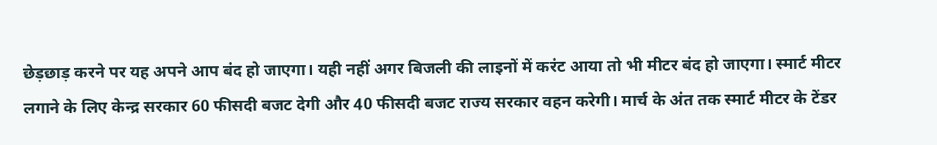छेड़छाड़ करने पर यह अपने आप बंद हो जाएगा। यही नहीं अगर बिजली की लाइनों में करंट आया तो भी मीटर बंद हो जाएगा। स्मार्ट मीटर लगाने के लिए केन्द्र सरकार 60 फीसदी बजट देगी और 40 फीसदी बजट राज्य सरकार वहन करेगी। मार्च के अंत तक स्मार्ट मीटर के टेंडर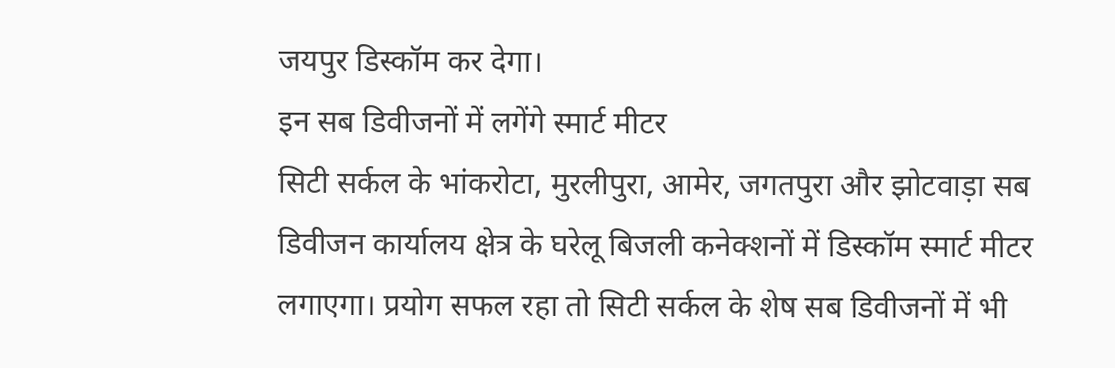जयपुर डिस्कॉम कर देगा।
इन सब डिवीजनों में लगेंगे स्मार्ट मीटर
सिटी सर्कल के भांकरोटा, मुरलीपुरा, आमेर, जगतपुरा और झोटवाड़ा सब डिवीजन कार्यालय क्षेत्र के घरेलू बिजली कनेक्शनों में डिस्कॉम स्मार्ट मीटर लगाएगा। प्रयोग सफल रहा तो सिटी सर्कल के शेष सब डिवीजनों में भी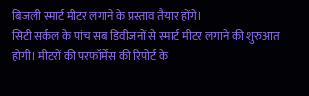बिजली स्मार्ट मीटर लगाने के प्रस्ताव तैयार होंगे।
सिटी सर्कल के पांच सब डिवीजनों से स्मार्ट मीटर लगाने की शुरुआत होगी। मीटरों की परफॉर्मेंस की रिपोर्ट के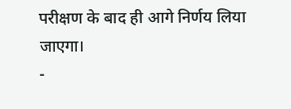परीक्षण के बाद ही आगे निर्णय लिया जाएगा।
-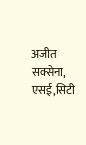अजीत सक्सेना, एसई,सिटी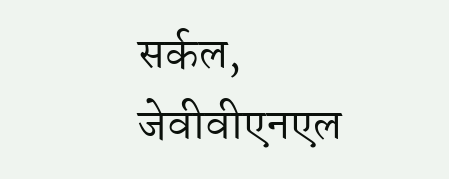सर्कल, जेवीवीएनएल